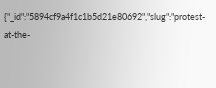{"_id":"5894cf9a4f1c1b5d21e80692","slug":"protest-at-the-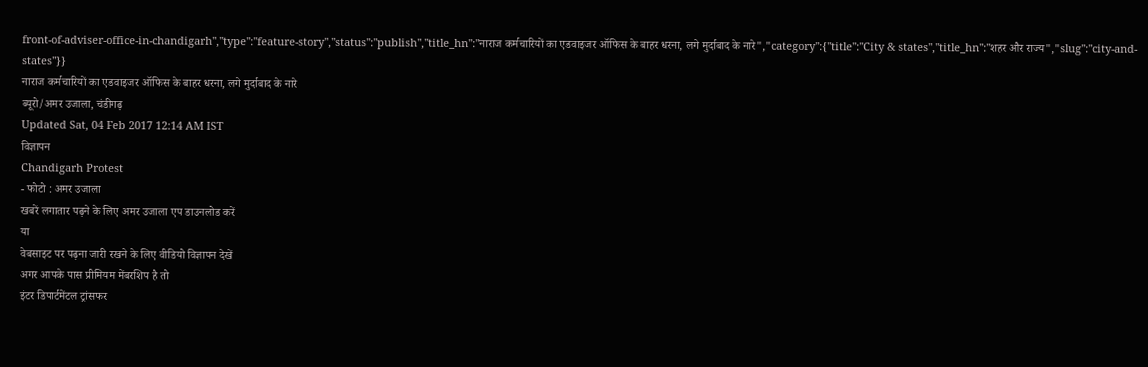front-of-adviser-office-in-chandigarh","type":"feature-story","status":"publish","title_hn":"नाराज कर्मचारियों का एडवाइजर ऑफिस के बाहर धरना, लगे मुर्दाबाद के नारे","category":{"title":"City & states","title_hn":"शहर और राज्य","slug":"city-and-states"}}
नाराज कर्मचारियों का एडवाइजर ऑफिस के बाहर धरना, लगे मुर्दाबाद के नारे
ब्यूरो/अमर उजाला, चंडीगढ़
Updated Sat, 04 Feb 2017 12:14 AM IST
विज्ञापन
Chandigarh Protest
- फोटो : अमर उजाला
खबरें लगातार पढ़ने के लिए अमर उजाला एप डाउनलोड करें
या
वेबसाइट पर पढ़ना जारी रखने के लिए वीडियो विज्ञापन देखें
अगर आपके पास प्रीमियम मेंबरशिप है तो
इंटर डिपार्टमेंटल ट्रांसफर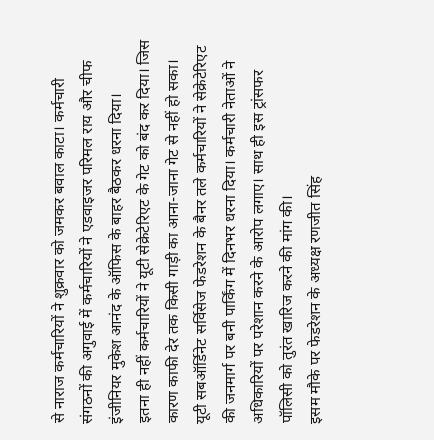से नाराज कर्मचारियों ने शुक्रवार को जमकर बवाल काटा। कर्मचारी संगठनों की अगुवाई में कर्मचारियों ने एडवाइजर परिमल राय और चीफ इंजीनियर मुकेश आनंद के ऑफिस के बाहर बैठकर धरना दिया।
इतना ही नहीं कर्मचारियों ने यूटी सेक्रेटेरिएट के गेट को बंद कर दिया। जिस कारण काफी देर तक किसी गाड़ी का आना-जाना गेट से नहीं हो सका। यूटी सबऑर्डिनेट सर्विसेज फेडरेशन के बैनर तले कर्मचारियों ने सेक्रेटेरिएट की जनमार्ग पर बनी पार्किंग में दिनभर धरना दिया। कर्मचारी नेताओं ने अधिकारियों पर परेशान करने के आरोप लगाए। साथ ही इस ट्रांसफर पॉलिसी को तुरंत खारिज करने की मांग की।
इसम मौके पर फेडरेशन के अध्यक्ष रणजीत सिंह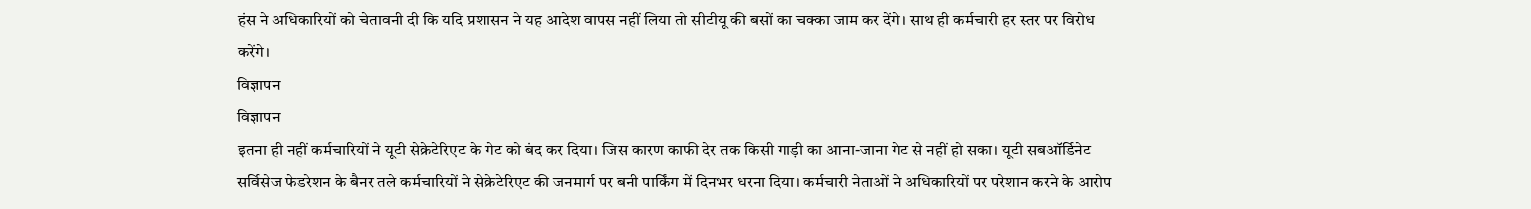हंस ने अधिकारियों को चेतावनी दी कि यदि प्रशासन ने यह आदेश वापस नहीं लिया तो सीटीयू की बसों का चक्का जाम कर देंगे। साथ ही कर्मचारी हर स्तर पर विरोध करेंगे।
विज्ञापन
विज्ञापन
इतना ही नहीं कर्मचारियों ने यूटी सेक्रेटेरिएट के गेट को बंद कर दिया। जिस कारण काफी देर तक किसी गाड़ी का आना-जाना गेट से नहीं हो सका। यूटी सबऑर्डिनेट सर्विसेज फेडरेशन के बैनर तले कर्मचारियों ने सेक्रेटेरिएट की जनमार्ग पर बनी पार्किंग में दिनभर धरना दिया। कर्मचारी नेताओं ने अधिकारियों पर परेशान करने के आरोप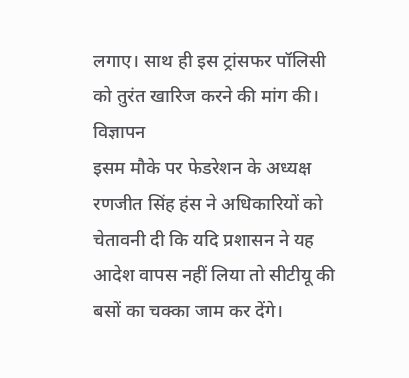लगाए। साथ ही इस ट्रांसफर पॉलिसी को तुरंत खारिज करने की मांग की।
विज्ञापन
इसम मौके पर फेडरेशन के अध्यक्ष रणजीत सिंह हंस ने अधिकारियों को चेतावनी दी कि यदि प्रशासन ने यह आदेश वापस नहीं लिया तो सीटीयू की बसों का चक्का जाम कर देंगे।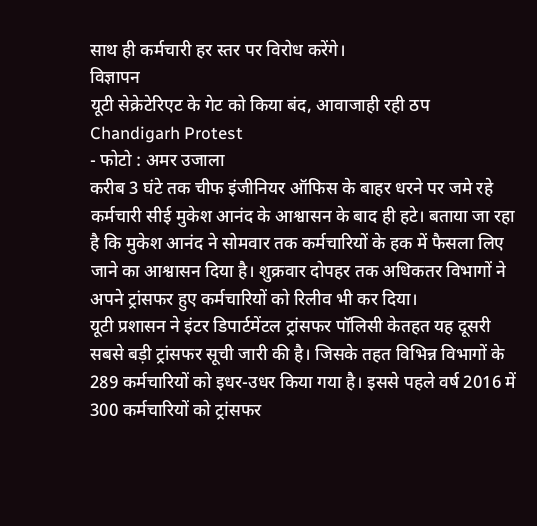साथ ही कर्मचारी हर स्तर पर विरोध करेंगे।
विज्ञापन
यूटी सेक्रेटेरिएट के गेट को किया बंद, आवाजाही रही ठप
Chandigarh Protest
- फोटो : अमर उजाला
करीब 3 घंटे तक चीफ इंजीनियर ऑफिस के बाहर धरने पर जमे रहे कर्मचारी सीई मुकेश आनंद के आश्वासन के बाद ही हटे। बताया जा रहा है कि मुकेश आनंद ने सोमवार तक कर्मचारियों के हक में फैसला लिए जाने का आश्वासन दिया है। शुक्रवार दोपहर तक अधिकतर विभागों ने अपने ट्रांसफर हुए कर्मचारियों को रिलीव भी कर दिया।
यूटी प्रशासन ने इंटर डिपार्टमेंटल ट्रांसफर पॉलिसी केतहत यह दूसरी सबसे बड़ी ट्रांसफर सूची जारी की है। जिसके तहत विभिन्न विभागों के 289 कर्मचारियों को इधर-उधर किया गया है। इससे पहले वर्ष 2016 में 300 कर्मचारियों को ट्रांसफर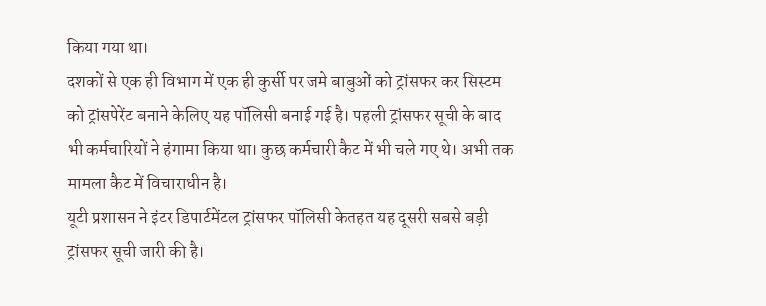किया गया था।
दशकों से एक ही विभाग में एक ही कुर्सी पर जमे बाबुओं को ट्रांसफर कर सिस्टम को ट्रांसपेरेंट बनाने केलिए यह पॉलिसी बनाई गई है। पहली ट्रांसफर सूची के बाद भी कर्मचारियों ने हंगामा किया था। कुछ कर्मचारी कैट में भी चले गए थे। अभी तक मामला कैट में विचाराधीन है।
यूटी प्रशासन ने इंटर डिपार्टमेंटल ट्रांसफर पॉलिसी केतहत यह दूसरी सबसे बड़ी ट्रांसफर सूची जारी की है।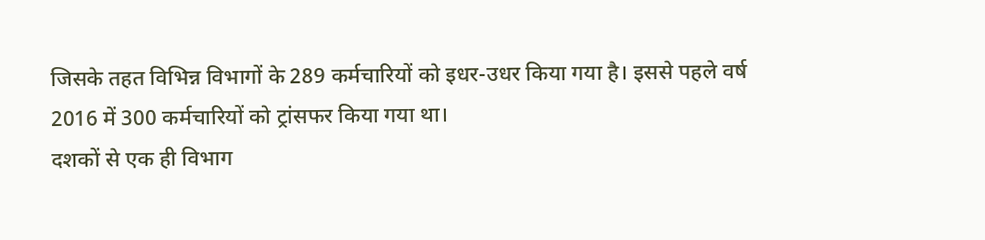जिसके तहत विभिन्न विभागों के 289 कर्मचारियों को इधर-उधर किया गया है। इससे पहले वर्ष 2016 में 300 कर्मचारियों को ट्रांसफर किया गया था।
दशकों से एक ही विभाग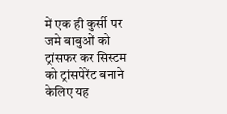में एक ही कुर्सी पर जमे बाबुओं को ट्रांसफर कर सिस्टम को ट्रांसपेरेंट बनाने केलिए यह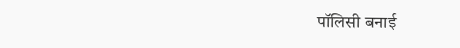पॉलिसी बनाई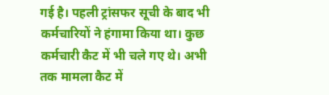गई है। पहली ट्रांसफर सूची के बाद भी कर्मचारियों ने हंगामा किया था। कुछ कर्मचारी कैट में भी चले गए थे। अभी तक मामला कैट में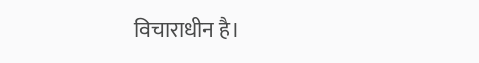विचाराधीन है।